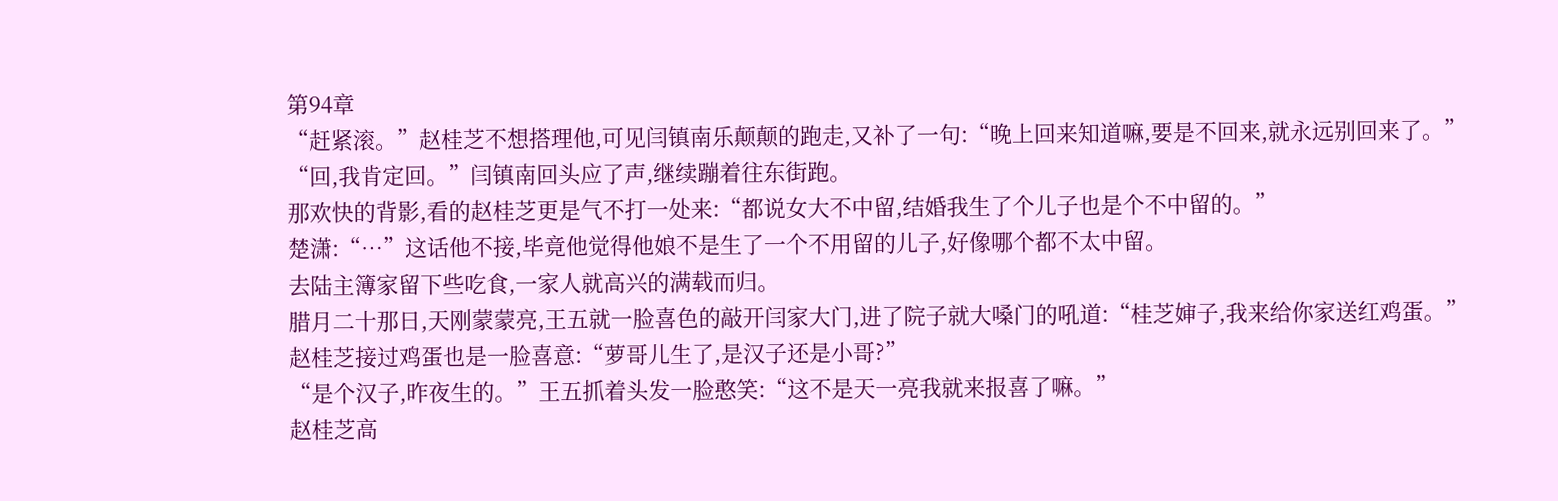第94章
“赶紧滚。”赵桂芝不想搭理他,可见闫镇南乐颠颠的跑走,又补了一句:“晚上回来知道嘛,要是不回来,就永远别回来了。”
“回,我肯定回。”闫镇南回头应了声,继续蹦着往东街跑。
那欢快的背影,看的赵桂芝更是气不打一处来:“都说女大不中留,结婚我生了个儿子也是个不中留的。”
楚潇:“…”这话他不接,毕竟他觉得他娘不是生了一个不用留的儿子,好像哪个都不太中留。
去陆主簿家留下些吃食,一家人就高兴的满载而归。
腊月二十那日,天刚蒙蒙亮,王五就一脸喜色的敲开闫家大门,进了院子就大嗓门的吼道:“桂芝婶子,我来给你家送红鸡蛋。”
赵桂芝接过鸡蛋也是一脸喜意:“萝哥儿生了,是汉子还是小哥?”
“是个汉子,昨夜生的。”王五抓着头发一脸憨笑:“这不是天一亮我就来报喜了嘛。”
赵桂芝高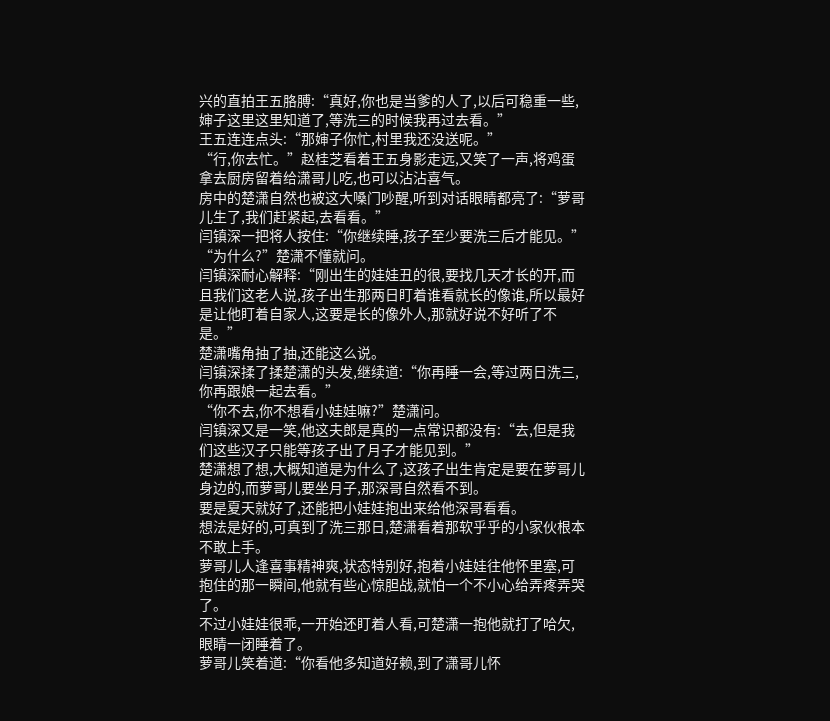兴的直拍王五胳膊:“真好,你也是当爹的人了,以后可稳重一些,婶子这里这里知道了,等洗三的时候我再过去看。”
王五连连点头:“那婶子你忙,村里我还没送呢。”
“行,你去忙。”赵桂芝看着王五身影走远,又笑了一声,将鸡蛋拿去厨房留着给潇哥儿吃,也可以沾沾喜气。
房中的楚潇自然也被这大嗓门吵醒,听到对话眼睛都亮了:“萝哥儿生了,我们赶紧起,去看看。”
闫镇深一把将人按住:“你继续睡,孩子至少要洗三后才能见。”
“为什么?”楚潇不懂就问。
闫镇深耐心解释:“刚出生的娃娃丑的很,要找几天才长的开,而且我们这老人说,孩子出生那两日盯着谁看就长的像谁,所以最好是让他盯着自家人,这要是长的像外人,那就好说不好听了不是。”
楚潇嘴角抽了抽,还能这么说。
闫镇深揉了揉楚潇的头发,继续道:“你再睡一会,等过两日洗三,你再跟娘一起去看。”
“你不去,你不想看小娃娃嘛?”楚潇问。
闫镇深又是一笑,他这夫郎是真的一点常识都没有:“去,但是我们这些汉子只能等孩子出了月子才能见到。”
楚潇想了想,大概知道是为什么了,这孩子出生肯定是要在萝哥儿身边的,而萝哥儿要坐月子,那深哥自然看不到。
要是夏天就好了,还能把小娃娃抱出来给他深哥看看。
想法是好的,可真到了洗三那日,楚潇看着那软乎乎的小家伙根本不敢上手。
萝哥儿人逢喜事精神爽,状态特别好,抱着小娃娃往他怀里塞,可抱住的那一瞬间,他就有些心惊胆战,就怕一个不小心给弄疼弄哭了。
不过小娃娃很乖,一开始还盯着人看,可楚潇一抱他就打了哈欠,眼睛一闭睡着了。
萝哥儿笑着道:“你看他多知道好赖,到了潇哥儿怀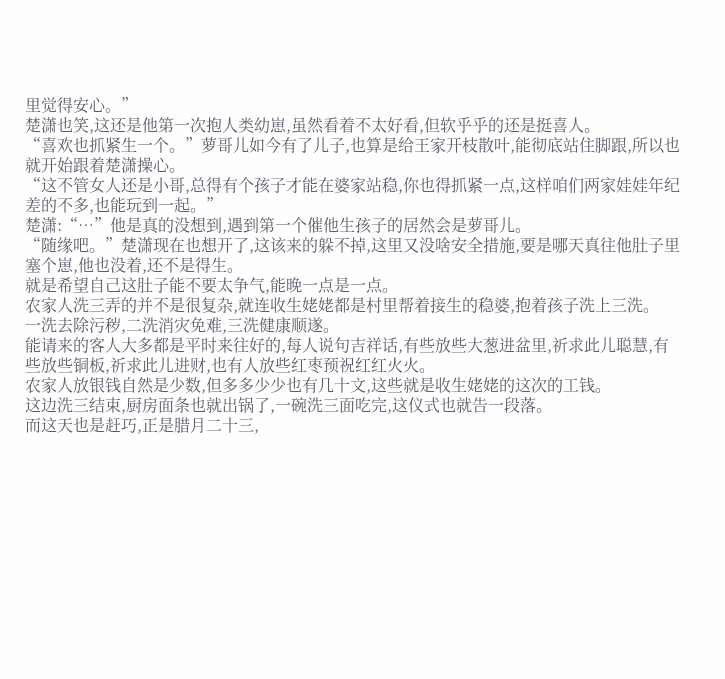里觉得安心。”
楚潇也笑,这还是他第一次抱人类幼崽,虽然看着不太好看,但软乎乎的还是挺喜人。
“喜欢也抓紧生一个。”萝哥儿如今有了儿子,也算是给王家开枝散叶,能彻底站住脚跟,所以也就开始跟着楚潇操心。
“这不管女人还是小哥,总得有个孩子才能在婆家站稳,你也得抓紧一点,这样咱们两家娃娃年纪差的不多,也能玩到一起。”
楚潇:“…”他是真的没想到,遇到第一个催他生孩子的居然会是萝哥儿。
“随缘吧。”楚潇现在也想开了,这该来的躲不掉,这里又没啥安全措施,要是哪天真往他肚子里塞个崽,他也没着,还不是得生。
就是希望自己这肚子能不要太争气,能晚一点是一点。
农家人洗三弄的并不是很复杂,就连收生姥姥都是村里帮着接生的稳婆,抱着孩子洗上三洗。
一洗去除污秽,二洗消灾免难,三洗健康顺遂。
能请来的客人大多都是平时来往好的,每人说句吉祥话,有些放些大葱进盆里,祈求此儿聪慧,有些放些铜板,祈求此儿进财,也有人放些红枣预祝红红火火。
农家人放银钱自然是少数,但多多少少也有几十文,这些就是收生姥姥的这次的工钱。
这边洗三结束,厨房面条也就出锅了,一碗洗三面吃完,这仪式也就告一段落。
而这天也是赶巧,正是腊月二十三,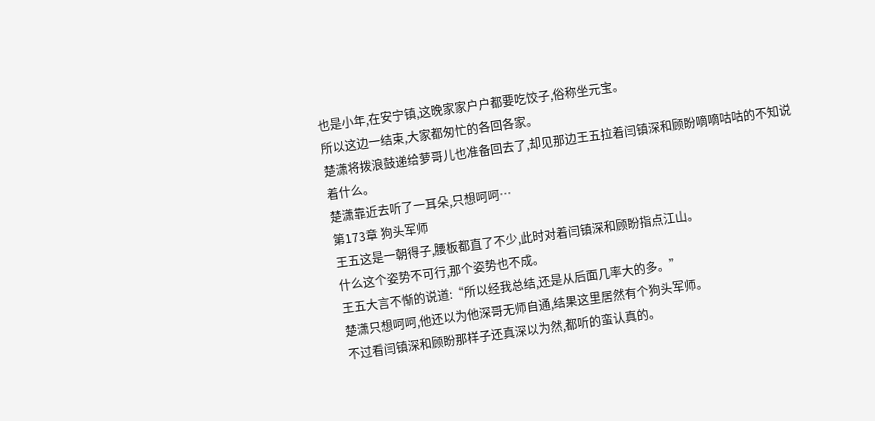也是小年,在安宁镇,这晚家家户户都要吃饺子,俗称坐元宝。
所以这边一结束,大家都匆忙的各回各家。
楚潇将拨浪鼓递给萝哥儿也准备回去了,却见那边王五拉着闫镇深和顾盼嘀嘀咕咕的不知说着什么。
楚潇靠近去听了一耳朵,只想呵呵…
第173章 狗头军师
王五这是一朝得子,腰板都直了不少,此时对着闫镇深和顾盼指点江山。
什么这个姿势不可行,那个姿势也不成。
王五大言不惭的说道:“所以经我总结,还是从后面几率大的多。”
楚潇只想呵呵,他还以为他深哥无师自通,结果这里居然有个狗头军师。
不过看闫镇深和顾盼那样子还真深以为然,都听的蛮认真的。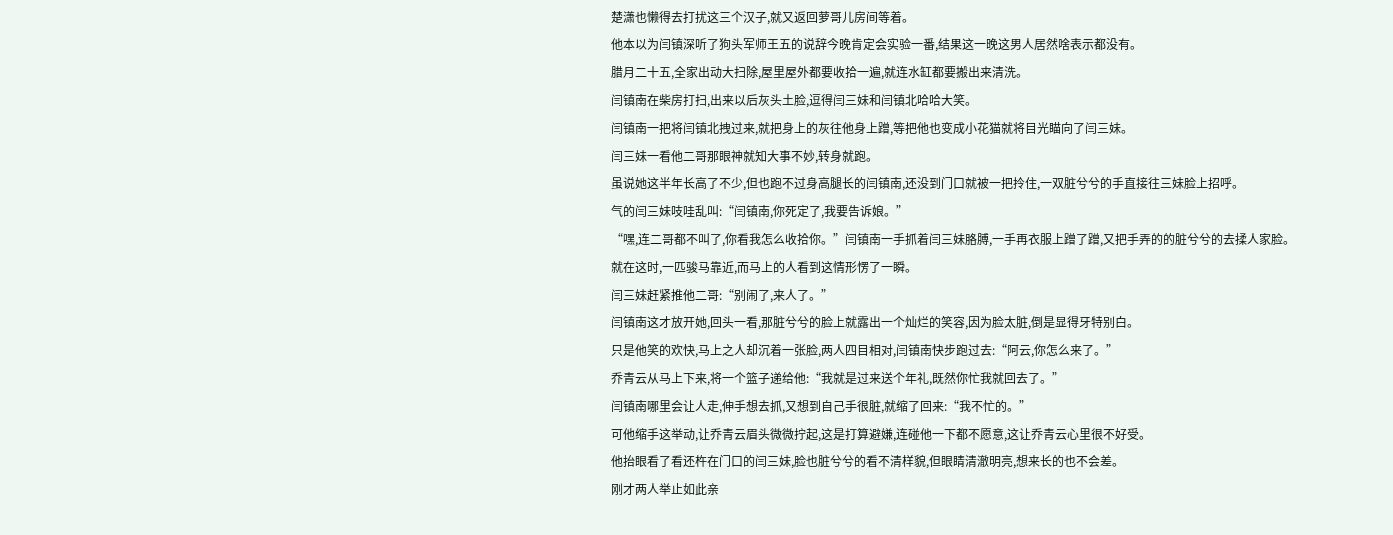楚潇也懒得去打扰这三个汉子,就又返回萝哥儿房间等着。
他本以为闫镇深听了狗头军师王五的说辞今晚肯定会实验一番,结果这一晚这男人居然啥表示都没有。
腊月二十五,全家出动大扫除,屋里屋外都要收拾一遍,就连水缸都要搬出来清洗。
闫镇南在柴房打扫,出来以后灰头土脸,逗得闫三妹和闫镇北哈哈大笑。
闫镇南一把将闫镇北拽过来,就把身上的灰往他身上蹭,等把他也变成小花猫就将目光瞄向了闫三妹。
闫三妹一看他二哥那眼神就知大事不妙,转身就跑。
虽说她这半年长高了不少,但也跑不过身高腿长的闫镇南,还没到门口就被一把拎住,一双脏兮兮的手直接往三妹脸上招呼。
气的闫三妹吱哇乱叫:“闫镇南,你死定了,我要告诉娘。”
“嘿,连二哥都不叫了,你看我怎么收拾你。”闫镇南一手抓着闫三妹胳膊,一手再衣服上蹭了蹭,又把手弄的的脏兮兮的去揉人家脸。
就在这时,一匹骏马靠近,而马上的人看到这情形愣了一瞬。
闫三妹赶紧推他二哥:“别闹了,来人了。”
闫镇南这才放开她,回头一看,那脏兮兮的脸上就露出一个灿烂的笑容,因为脸太脏,倒是显得牙特别白。
只是他笑的欢快,马上之人却沉着一张脸,两人四目相对,闫镇南快步跑过去:“阿云,你怎么来了。”
乔青云从马上下来,将一个篮子递给他:“我就是过来送个年礼,既然你忙我就回去了。”
闫镇南哪里会让人走,伸手想去抓,又想到自己手很脏,就缩了回来:“我不忙的。”
可他缩手这举动,让乔青云眉头微微拧起,这是打算避嫌,连碰他一下都不愿意,这让乔青云心里很不好受。
他抬眼看了看还杵在门口的闫三妹,脸也脏兮兮的看不清样貌,但眼睛清澈明亮,想来长的也不会差。
刚才两人举止如此亲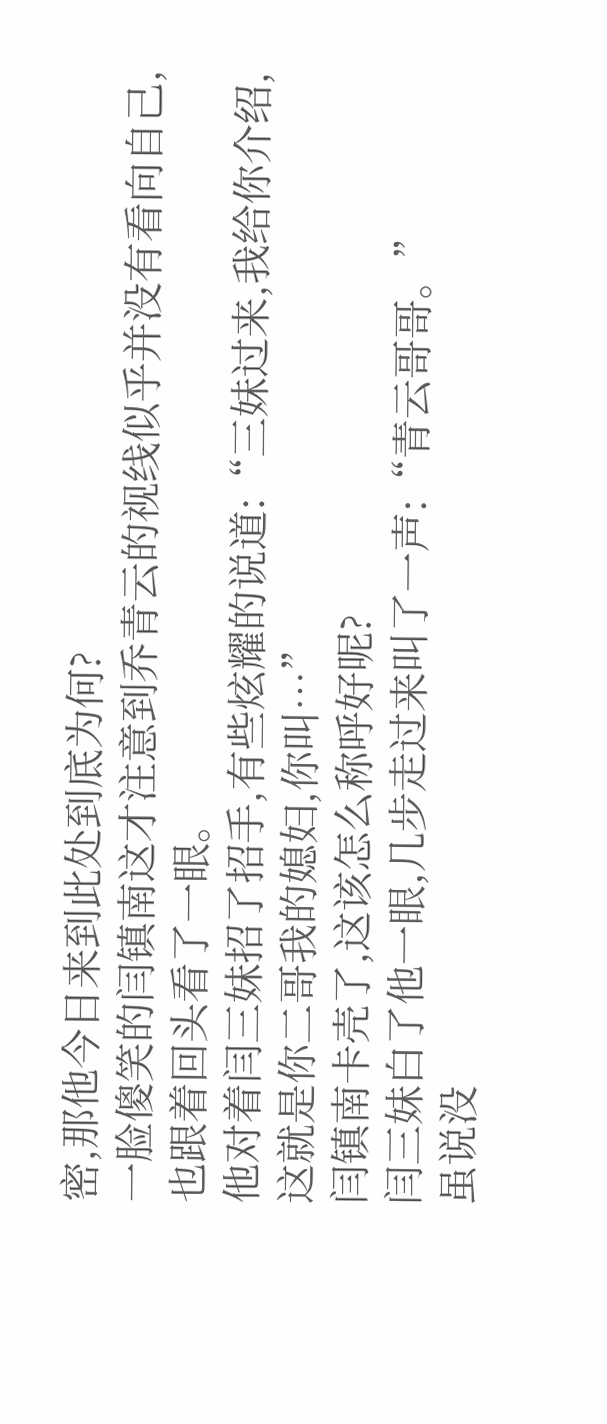密,那他今日来到此处到底为何?
一脸傻笑的闫镇南这才注意到乔青云的视线似乎并没有看向自己,也跟着回头看了一眼。
他对着闫三妹招了招手,有些炫耀的说道:“三妹过来,我给你介绍,这就是你二哥我的媳妇,你叫…”
闫镇南卡壳了,这该怎么称呼好呢?
闫三妹白了他一眼,几步走过来叫了一声:“青云哥哥。”
虽说没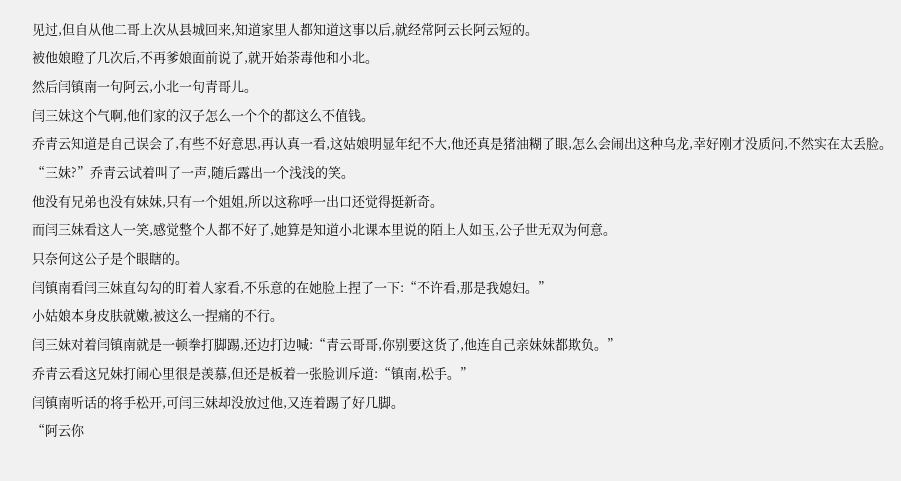见过,但自从他二哥上次从县城回来,知道家里人都知道这事以后,就经常阿云长阿云短的。
被他娘瞪了几次后,不再爹娘面前说了,就开始荼毒他和小北。
然后闫镇南一句阿云,小北一句青哥儿。
闫三妹这个气啊,他们家的汉子怎么一个个的都这么不值钱。
乔青云知道是自己误会了,有些不好意思,再认真一看,这姑娘明显年纪不大,他还真是猪油糊了眼,怎么会闹出这种乌龙,幸好刚才没质问,不然实在太丢脸。
“三妹?”乔青云试着叫了一声,随后露出一个浅浅的笑。
他没有兄弟也没有妹妹,只有一个姐姐,所以这称呼一出口还觉得挺新奇。
而闫三妹看这人一笑,感觉整个人都不好了,她算是知道小北课本里说的陌上人如玉,公子世无双为何意。
只奈何这公子是个眼瞎的。
闫镇南看闫三妹直勾勾的盯着人家看,不乐意的在她脸上捏了一下:“不许看,那是我媳妇。”
小姑娘本身皮肤就嫩,被这么一捏痛的不行。
闫三妹对着闫镇南就是一顿拳打脚踢,还边打边喊:“青云哥哥,你别要这货了,他连自己亲妹妹都欺负。”
乔青云看这兄妹打闹心里很是羡慕,但还是板着一张脸训斥道:“镇南,松手。”
闫镇南听话的将手松开,可闫三妹却没放过他,又连着踢了好几脚。
“阿云你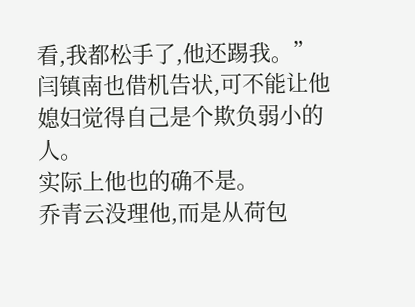看,我都松手了,他还踢我。”闫镇南也借机告状,可不能让他媳妇觉得自己是个欺负弱小的人。
实际上他也的确不是。
乔青云没理他,而是从荷包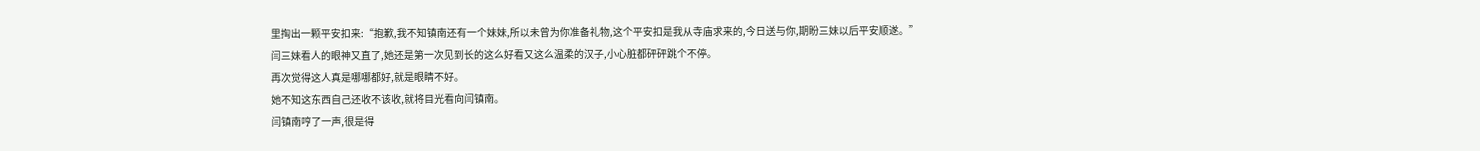里掏出一颗平安扣来:“抱歉,我不知镇南还有一个妹妹,所以未曾为你准备礼物,这个平安扣是我从寺庙求来的,今日送与你,期盼三妹以后平安顺遂。”
闫三妹看人的眼神又直了,她还是第一次见到长的这么好看又这么温柔的汉子,小心脏都砰砰跳个不停。
再次觉得这人真是哪哪都好,就是眼睛不好。
她不知这东西自己还收不该收,就将目光看向闫镇南。
闫镇南哼了一声,很是得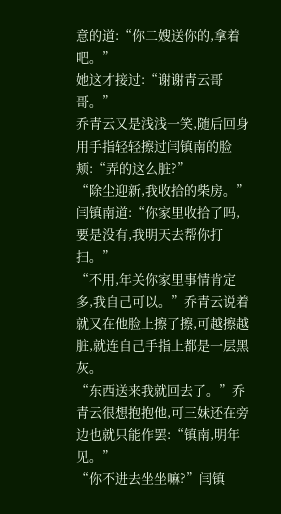意的道:“你二嫂送你的,拿着吧。”
她这才接过:“谢谢青云哥哥。”
乔青云又是浅浅一笑,随后回身用手指轻轻擦过闫镇南的脸颊:“弄的这么脏?”
“除尘迎新,我收拾的柴房。”闫镇南道:“你家里收拾了吗,要是没有,我明天去帮你打扫。”
“不用,年关你家里事情肯定多,我自己可以。”乔青云说着就又在他脸上擦了擦,可越擦越脏,就连自己手指上都是一层黑灰。
“东西送来我就回去了。”乔青云很想抱抱他,可三妹还在旁边也就只能作罢:“镇南,明年见。”
“你不进去坐坐嘛?”闫镇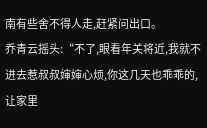南有些舍不得人走,赶紧问出口。
乔青云摇头:“不了,眼看年关将近,我就不进去惹叔叔婶婶心烦,你这几天也乖乖的,让家里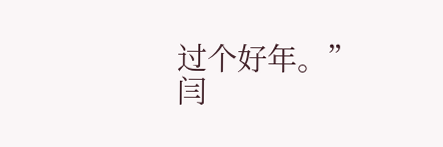过个好年。”
闫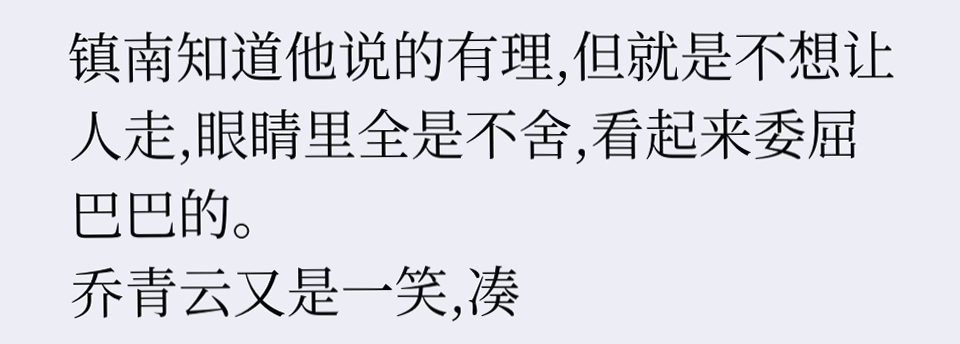镇南知道他说的有理,但就是不想让人走,眼睛里全是不舍,看起来委屈巴巴的。
乔青云又是一笑,凑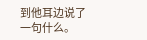到他耳边说了一句什么。